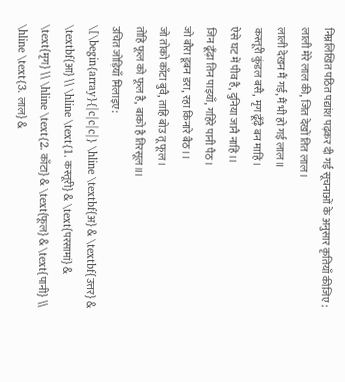निम्नलिखित पठित पद्यांश पढ़कर दी गई सूचनाओं के अनुसार कृतियाँ कीजिए :
लाली मेरे लाल की, जित देखों तित लाल।
लाली देखन मैं गई, मैं भी हो गई लाल॥
कस्तूरी कुंडल बसै, मृग ढूँढ़ै बन माहिं।
ऐसे घट में पीव है, दुनिया जानै नाहिं।।
जिन ढूँढ़ा तिन पाइयाँ, गहिरे पानी पैठ।
जो बौरा डूबन डरा, रहा किनारे बैठ।।
जो तोको काँटा बुवै, ताहि बोउ तू फूल।
तोहि फूल को फूल है, बाको है तिरसूल॥।
उचित जोड़ियाँ मिलाइए:
\[\begin{array}{|c|c|c|} \hline \textbf{अ} & \textbf{उत्तर} & \textbf{आ} \\ \hline \text{1. कस्तूरी} & \text{परसामां} & \text{मृग} \\ \hline \text{2. काँटा} & \text{फूल} & \text{पानी} \\ \hline \text{3. लाल} &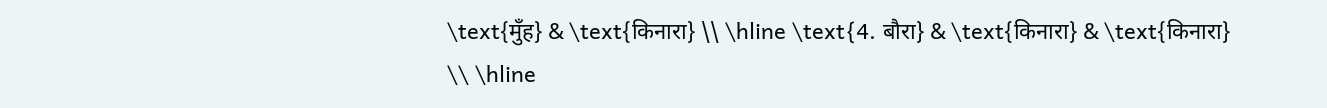\text{मुँह} & \text{किनारा} \\ \hline \text{4. बौरा} & \text{किनारा} & \text{किनारा} \\ \hline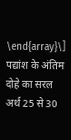\end{array}\]
पद्यांश के अंतिम दोहे का सरल अर्थ 25 से 30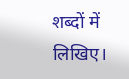शब्दों में लिखिए।